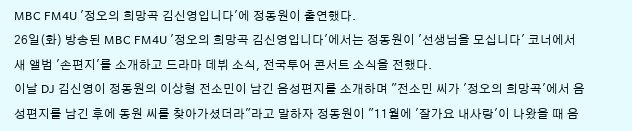MBC FM4U '정오의 희망곡 김신영입니다'에 정동원이 출연했다.
26일(화) 방송된 MBC FM4U '정오의 희망곡 김신영입니다'에서는 정동원이 '선생님을 모십니다' 코너에서 새 앨범 '손편지'를 소개하고 드라마 데뷔 소식, 전국투어 콘서트 소식을 전했다.
이날 DJ 김신영이 정동원의 이상형 전소민이 남긴 음성편지를 소개하며 "전소민 씨가 '정오의 희망곡'에서 음성편지를 남긴 후에 동원 씨를 찾아가셨더라"라고 말하자 정동원이 "11월에 '잘가요 내사랑'이 나왔을 때 음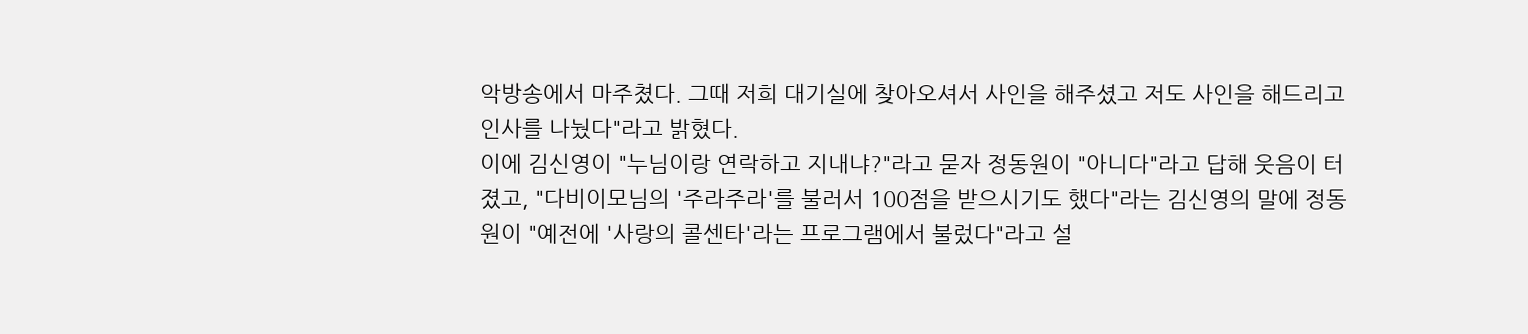악방송에서 마주쳤다. 그때 저희 대기실에 찾아오셔서 사인을 해주셨고 저도 사인을 해드리고 인사를 나눴다"라고 밝혔다.
이에 김신영이 "누님이랑 연락하고 지내냐?"라고 묻자 정동원이 "아니다"라고 답해 웃음이 터졌고, "다비이모님의 '주라주라'를 불러서 100점을 받으시기도 했다"라는 김신영의 말에 정동원이 "예전에 '사랑의 콜센타'라는 프로그램에서 불렀다"라고 설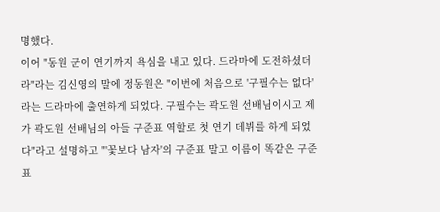명했다.
이어 "동원 군이 연기까지 욕심을 내고 있다. 드라마에 도전하셨더라"라는 김신영의 말에 정동원은 "이번에 처음으로 '구필수는 없다'라는 드라마에 출연하게 되었다. 구필수는 곽도원 선배님이시고 제가 곽도원 선배님의 아들 구준표 역할로 첫 연기 데뷔를 하게 되었다"라고 설명하고 "'꽃보다 남자'의 구준표 말고 이름이 똑같은 구준표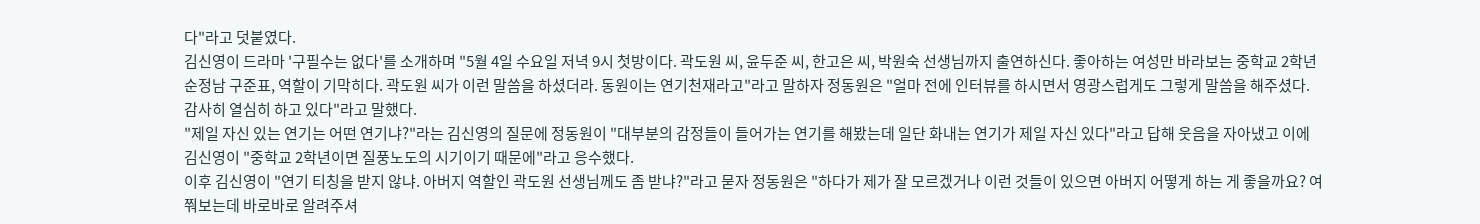다"라고 덧붙였다.
김신영이 드라마 '구필수는 없다'를 소개하며 "5월 4일 수요일 저녁 9시 첫방이다. 곽도원 씨, 윤두준 씨, 한고은 씨, 박원숙 선생님까지 출연하신다. 좋아하는 여성만 바라보는 중학교 2학년 순정남 구준표, 역할이 기막히다. 곽도원 씨가 이런 말씀을 하셨더라. 동원이는 연기천재라고"라고 말하자 정동원은 "얼마 전에 인터뷰를 하시면서 영광스럽게도 그렇게 말씀을 해주셨다. 감사히 열심히 하고 있다"라고 말했다.
"제일 자신 있는 연기는 어떤 연기냐?"라는 김신영의 질문에 정동원이 "대부분의 감정들이 들어가는 연기를 해봤는데 일단 화내는 연기가 제일 자신 있다"라고 답해 웃음을 자아냈고 이에 김신영이 "중학교 2학년이면 질풍노도의 시기이기 때문에"라고 응수했다.
이후 김신영이 "연기 티칭을 받지 않냐. 아버지 역할인 곽도원 선생님께도 좀 받냐?"라고 묻자 정동원은 "하다가 제가 잘 모르겠거나 이런 것들이 있으면 아버지 어떻게 하는 게 좋을까요? 여쭤보는데 바로바로 알려주셔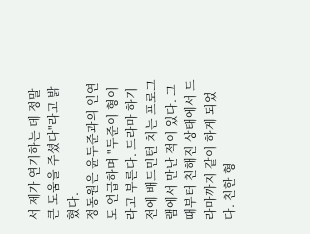서 제가 연기하는 데 정말 큰 도움을 주셨다"라고 밝혔다.
정동원은 윤두준과의 인연도 언급하며 "두준이 형이라고 부른다. 드라마 하기 전에 배드민턴 치는 프로그램에서 만난 적이 있다. 그때부터 친해진 상태에서 드라마까지 같이 하게 되었다. 친한 형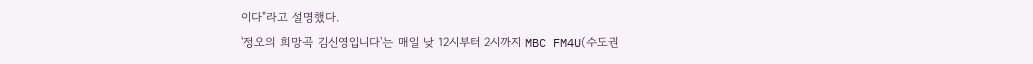이다"라고 설명했다.
'정오의 희망곡 김신영입니다'는 매일 낮 12시부터 2시까지 MBC FM4U(수도권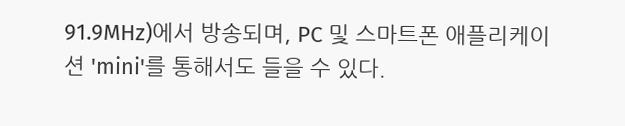91.9MHz)에서 방송되며, PC 및 스마트폰 애플리케이션 'mini'를 통해서도 들을 수 있다.